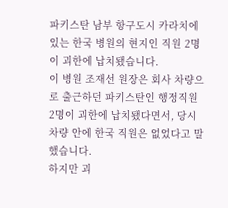파키스탄 남부 항구도시 카라치에 있는 한국 병원의 현지인 직원 2명이 괴한에 납치됐습니다.
이 병원 조재선 원장은 회사 차량으로 출근하던 파키스탄인 행정직원 2명이 괴한에 납치됐다면서, 당시 차량 안에 한국 직원은 없었다고 말했습니다.
하지만 괴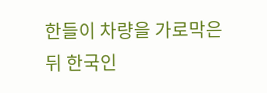한들이 차량을 가로막은 뒤 한국인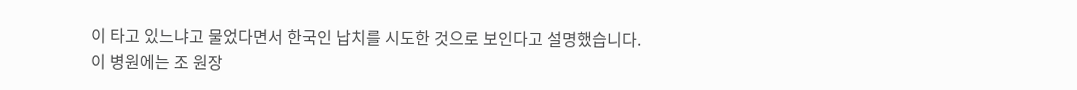이 타고 있느냐고 물었다면서 한국인 납치를 시도한 것으로 보인다고 설명했습니다.
이 병원에는 조 원장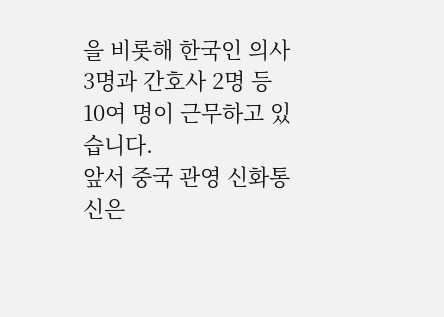을 비롯해 한국인 의사 3명과 간호사 2명 등 10여 명이 근무하고 있습니다.
앞서 중국 관영 신화통신은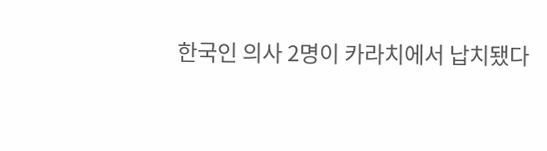한국인 의사 2명이 카라치에서 납치됐다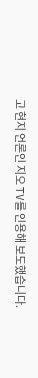고 현지 언론인 지오 TV를 인용해 보도했습니다.